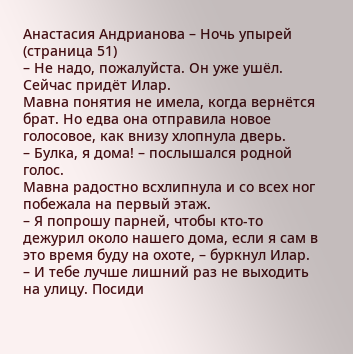Анастасия Андрианова – Ночь упырей (страница 51)
– Не надо, пожалуйста. Он уже ушёл. Сейчас придёт Илар.
Мавна понятия не имела, когда вернётся брат. Но едва она отправила новое голосовое, как внизу хлопнула дверь.
– Булка, я дома! – послышался родной голос.
Мавна радостно всхлипнула и со всех ног побежала на первый этаж.
– Я попрошу парней, чтобы кто-то дежурил около нашего дома, если я сам в это время буду на охоте, – буркнул Илар. – И тебе лучше лишний раз не выходить на улицу. Посиди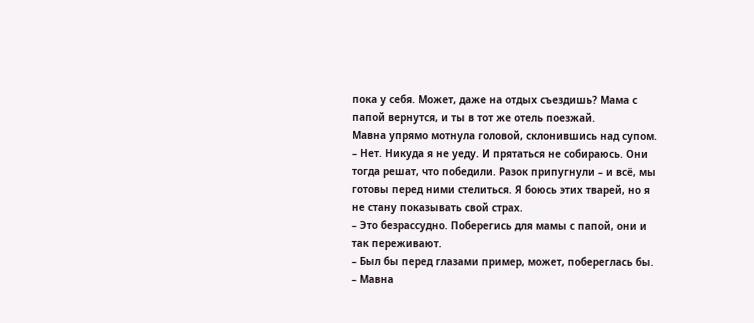пока у себя. Может, даже на отдых съездишь? Мама с папой вернутся, и ты в тот же отель поезжай.
Мавна упрямо мотнула головой, склонившись над супом.
– Нет. Никуда я не уеду. И прятаться не собираюсь. Они тогда решат, что победили. Разок припугнули – и всё, мы готовы перед ними стелиться. Я боюсь этих тварей, но я не стану показывать свой страх.
– Это безрассудно. Поберегись для мамы с папой, они и так переживают.
– Был бы перед глазами пример, может, побереглась бы. – Мавна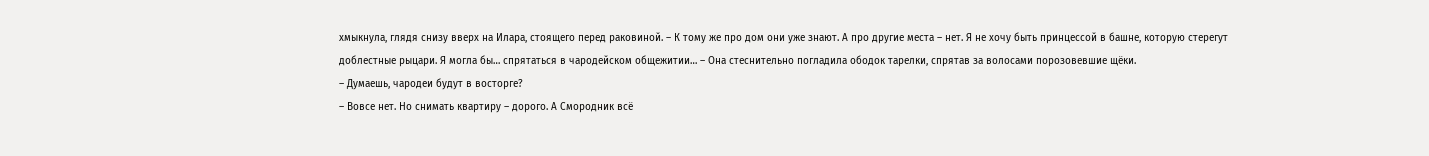хмыкнула, глядя снизу вверх на Илара, стоящего перед раковиной. – К тому же про дом они уже знают. А про другие места – нет. Я не хочу быть принцессой в башне, которую стерегут доблестные рыцари. Я могла бы… спрятаться в чародейском общежитии… – Она стеснительно погладила ободок тарелки, спрятав за волосами порозовевшие щёки.
– Думаешь, чародеи будут в восторге?
– Вовсе нет. Но снимать квартиру – дорого. А Смородник всё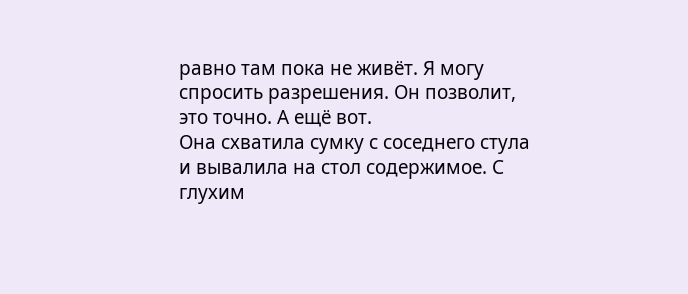равно там пока не живёт. Я могу спросить разрешения. Он позволит, это точно. А ещё вот.
Она схватила сумку с соседнего стула и вывалила на стол содержимое. С глухим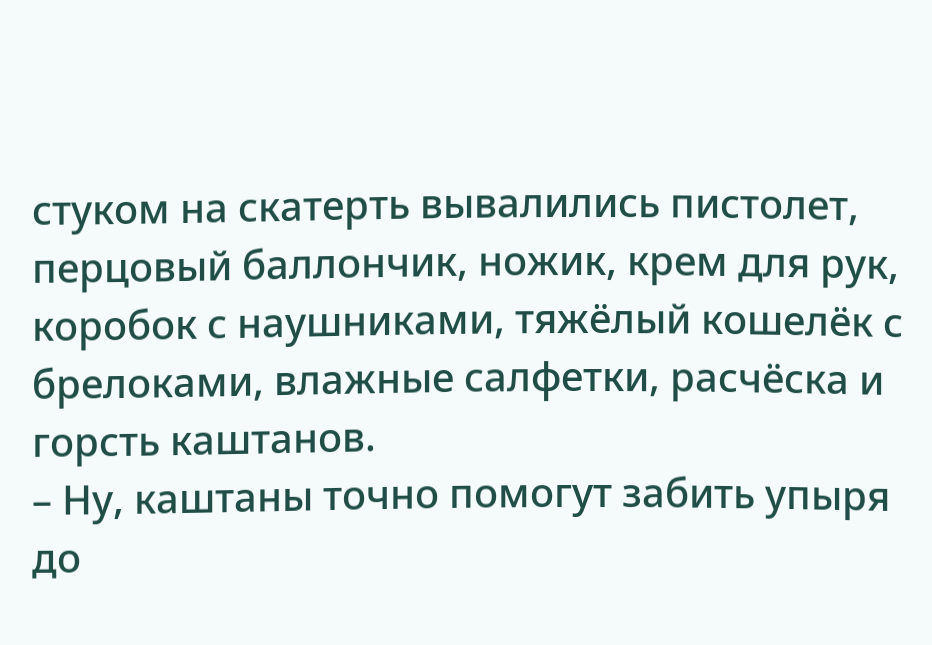стуком на скатерть вывалились пистолет, перцовый баллончик, ножик, крем для рук, коробок с наушниками, тяжёлый кошелёк с брелоками, влажные салфетки, расчёска и горсть каштанов.
– Ну, каштаны точно помогут забить упыря до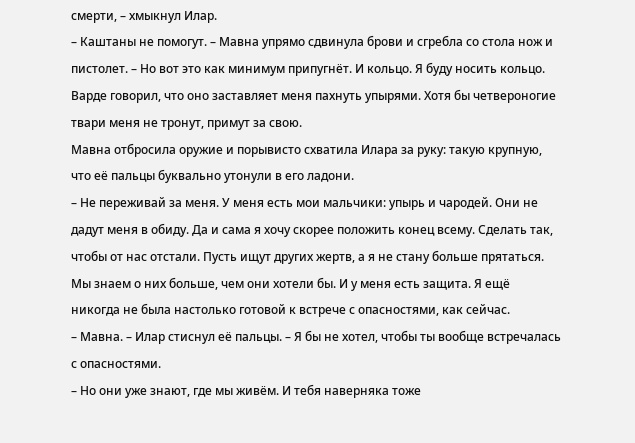смерти, – хмыкнул Илар.
– Каштаны не помогут. – Мавна упрямо сдвинула брови и сгребла со стола нож и пистолет. – Но вот это как минимум припугнёт. И кольцо. Я буду носить кольцо. Варде говорил, что оно заставляет меня пахнуть упырями. Хотя бы четвероногие твари меня не тронут, примут за свою.
Мавна отбросила оружие и порывисто схватила Илара за руку: такую крупную, что её пальцы буквально утонули в его ладони.
– Не переживай за меня. У меня есть мои мальчики: упырь и чародей. Они не дадут меня в обиду. Да и сама я хочу скорее положить конец всему. Сделать так, чтобы от нас отстали. Пусть ищут других жертв, а я не стану больше прятаться. Мы знаем о них больше, чем они хотели бы. И у меня есть защита. Я ещё никогда не была настолько готовой к встрече с опасностями, как сейчас.
– Мавна. – Илар стиснул её пальцы. – Я бы не хотел, чтобы ты вообще встречалась с опасностями.
– Но они уже знают, где мы живём. И тебя наверняка тоже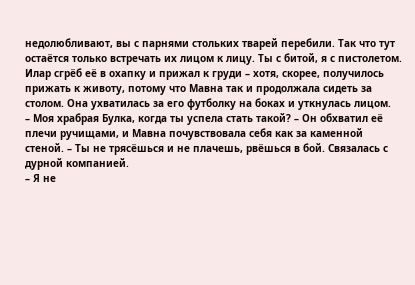недолюбливают, вы с парнями стольких тварей перебили. Так что тут остаётся только встречать их лицом к лицу. Ты с битой, я с пистолетом.
Илар сгрёб её в охапку и прижал к груди – хотя, скорее, получилось прижать к животу, потому что Мавна так и продолжала сидеть за столом. Она ухватилась за его футболку на боках и уткнулась лицом.
– Моя храбрая Булка, когда ты успела стать такой? – Он обхватил её плечи ручищами, и Мавна почувствовала себя как за каменной стеной. – Ты не трясёшься и не плачешь, рвёшься в бой. Связалась с дурной компанией.
– Я не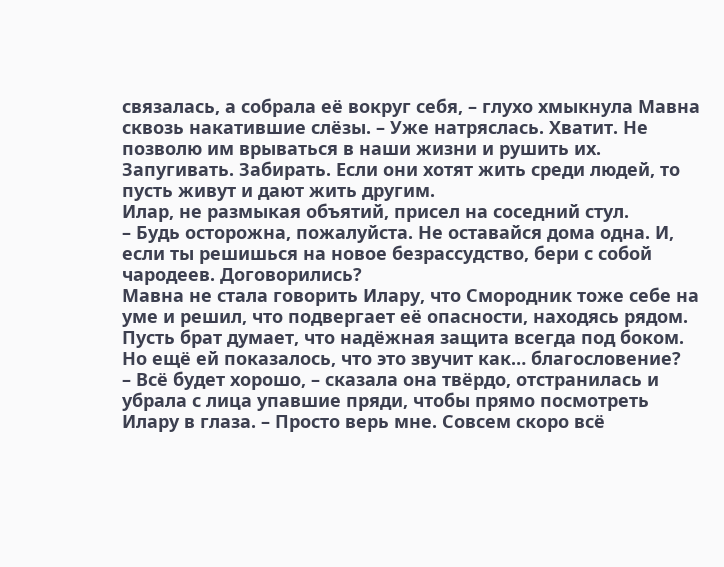связалась, а собрала её вокруг себя, – глухо хмыкнула Мавна сквозь накатившие слёзы. – Уже натряслась. Хватит. Не позволю им врываться в наши жизни и рушить их. Запугивать. Забирать. Если они хотят жить среди людей, то пусть живут и дают жить другим.
Илар, не размыкая объятий, присел на соседний стул.
– Будь осторожна, пожалуйста. Не оставайся дома одна. И, если ты решишься на новое безрассудство, бери с собой чародеев. Договорились?
Мавна не стала говорить Илару, что Смородник тоже себе на уме и решил, что подвергает её опасности, находясь рядом. Пусть брат думает, что надёжная защита всегда под боком.
Но ещё ей показалось, что это звучит как… благословение?
– Всё будет хорошо, – сказала она твёрдо, отстранилась и убрала с лица упавшие пряди, чтобы прямо посмотреть Илару в глаза. – Просто верь мне. Совсем скоро всё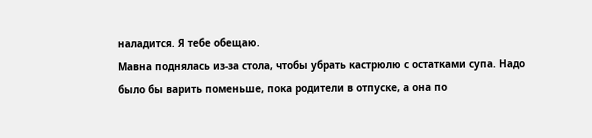наладится. Я тебе обещаю.
Мавна поднялась из-за стола, чтобы убрать кастрюлю с остатками супа. Надо было бы варить поменьше, пока родители в отпуске, а она по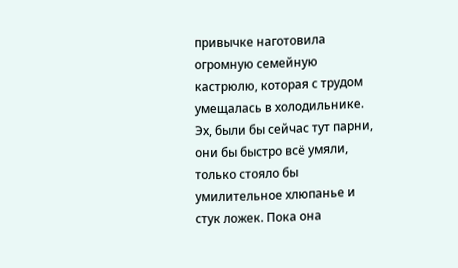привычке наготовила огромную семейную кастрюлю, которая с трудом умещалась в холодильнике. Эх, были бы сейчас тут парни, они бы быстро всё умяли, только стояло бы умилительное хлюпанье и стук ложек. Пока она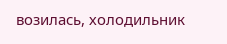возилась, холодильник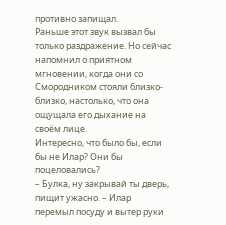противно запищал.
Раньше этот звук вызвал бы только раздражение. Но сейчас напомнил о приятном мгновении, когда они со Смородником стояли близко-близко, настолько, что она ощущала его дыхание на своём лице.
Интересно, что было бы, если бы не Илар? Они бы поцеловались?
– Булка, ну закрывай ты дверь, пищит ужасно. – Илар перемыл посуду и вытер руки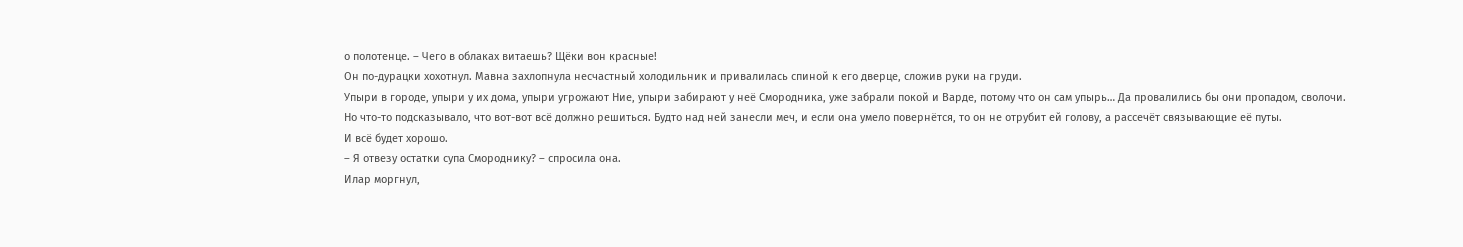о полотенце. – Чего в облаках витаешь? Щёки вон красные!
Он по-дурацки хохотнул. Мавна захлопнула несчастный холодильник и привалилась спиной к его дверце, сложив руки на груди.
Упыри в городе, упыри у их дома, упыри угрожают Ние, упыри забирают у неё Смородника, уже забрали покой и Варде, потому что он сам упырь… Да провалились бы они пропадом, сволочи.
Но что-то подсказывало, что вот-вот всё должно решиться. Будто над ней занесли меч, и если она умело повернётся, то он не отрубит ей голову, а рассечёт связывающие её путы.
И всё будет хорошо.
– Я отвезу остатки супа Смороднику? – спросила она.
Илар моргнул,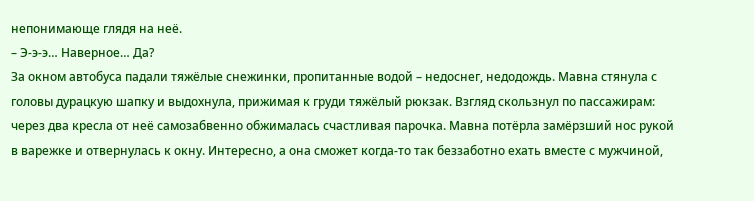непонимающе глядя на неё.
– Э-э-э… Наверное… Да?
За окном автобуса падали тяжёлые снежинки, пропитанные водой – недоснег, недодождь. Мавна стянула с головы дурацкую шапку и выдохнула, прижимая к груди тяжёлый рюкзак. Взгляд скользнул по пассажирам: через два кресла от неё самозабвенно обжималась счастливая парочка. Мавна потёрла замёрзший нос рукой в варежке и отвернулась к окну. Интересно, а она сможет когда-то так беззаботно ехать вместе с мужчиной,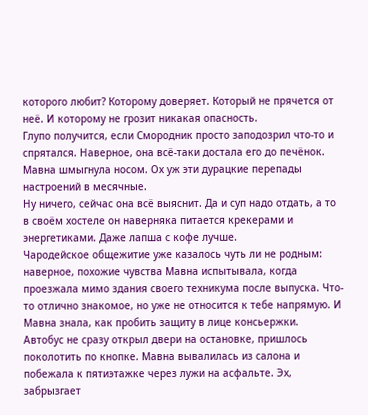которого любит? Которому доверяет. Который не прячется от неё. И которому не грозит никакая опасность.
Глупо получится, если Смородник просто заподозрил что-то и спрятался. Наверное, она всё-таки достала его до печёнок.
Мавна шмыгнула носом. Ох уж эти дурацкие перепады настроений в месячные.
Ну ничего, сейчас она всё выяснит. Да и суп надо отдать, а то в своём хостеле он наверняка питается крекерами и энергетиками. Даже лапша с кофе лучше.
Чародейское общежитие уже казалось чуть ли не родным: наверное, похожие чувства Мавна испытывала, когда проезжала мимо здания своего техникума после выпуска. Что-то отлично знакомое, но уже не относится к тебе напрямую. И Мавна знала, как пробить защиту в лице консьержки.
Автобус не сразу открыл двери на остановке, пришлось поколотить по кнопке. Мавна вывалилась из салона и побежала к пятиэтажке через лужи на асфальте. Эх, забрызгает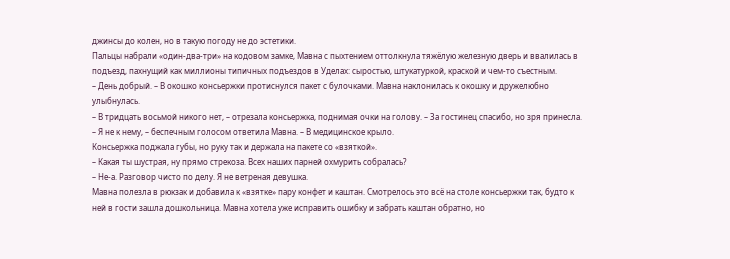джинсы до колен, но в такую погоду не до эстетики.
Пальцы набрали «один-два-три» на кодовом замке, Мавна с пыхтением оттолкнула тяжёлую железную дверь и ввалилась в подъезд, пахнущий как миллионы типичных подъездов в Уделах: сыростью, штукатуркой, краской и чем-то съестным.
– День добрый. – В окошко консьержки протиснулся пакет с булочками. Мавна наклонилась к окошку и дружелюбно улыбнулась.
– В тридцать восьмой никого нет, – отрезала консьержка, поднимая очки на голову. – За гостинец спасибо, но зря принесла.
– Я не к нему, – беспечным голосом ответила Мавна. – В медицинское крыло.
Консьержка поджала губы, но руку так и держала на пакете со «взяткой».
– Какая ты шустрая, ну прямо стрекоза. Всех наших парней охмурить собралась?
– Не-а. Разговор чисто по делу. Я не ветреная девушка.
Мавна полезла в рюкзак и добавила к «взятке» пару конфет и каштан. Смотрелось это всё на столе консьержки так, будто к ней в гости зашла дошкольница. Мавна хотела уже исправить ошибку и забрать каштан обратно, но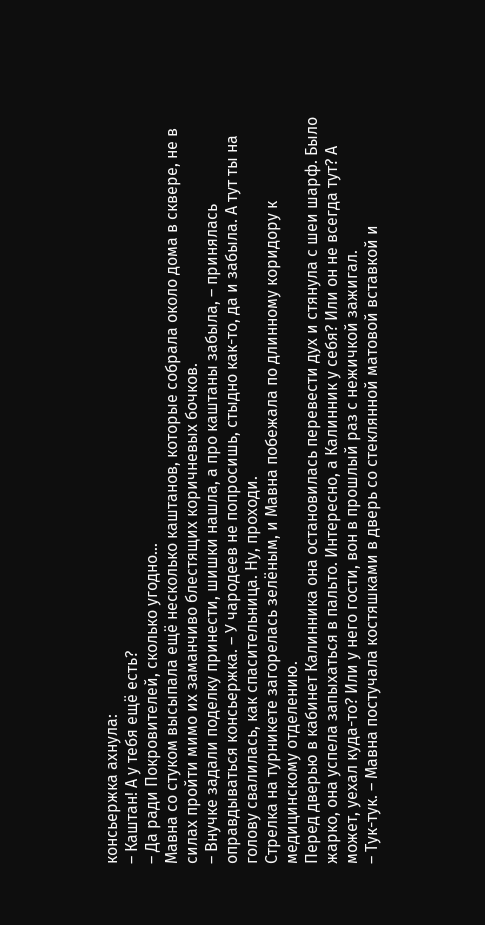консьержка ахнула:
– Каштан! А у тебя ещё есть?
– Да ради Покровителей, сколько угодно…
Мавна со стуком высыпала ещё несколько каштанов, которые собрала около дома в сквере, не в силах пройти мимо их заманчиво блестящих коричневых бочков.
– Внучке задали поделку принести, шишки нашла, а про каштаны забыла, – принялась оправдываться консьержка. – У чародеев не попросишь, стыдно как-то, да и забыла. А тут ты на голову свалилась, как спасительница. Ну, проходи.
Стрелка на турникете загорелась зелёным, и Мавна побежала по длинному коридору к медицинскому отделению.
Перед дверью в кабинет Калинника она остановилась перевести дух и стянула с шеи шарф. Было жарко, она успела запыхаться в пальто. Интересно, а Калинник у себя? Или он не всегда тут? А может, уехал куда-то? Или у него гости, вон в прошлый раз с нежичкой зажигал.
– Тук-тук. – Мавна постучала костяшками в дверь со стеклянной матовой вставкой и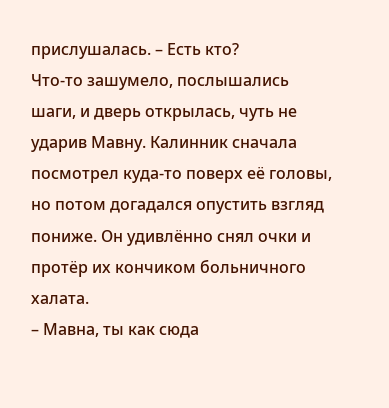прислушалась. – Есть кто?
Что-то зашумело, послышались шаги, и дверь открылась, чуть не ударив Мавну. Калинник сначала посмотрел куда-то поверх её головы, но потом догадался опустить взгляд пониже. Он удивлённо снял очки и протёр их кончиком больничного халата.
– Мавна, ты как сюда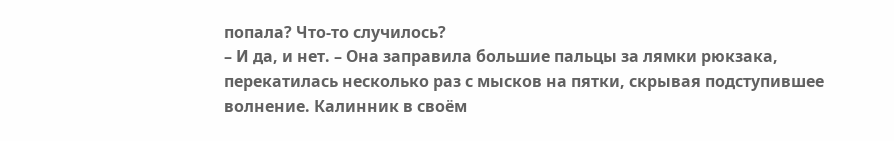попала? Что-то случилось?
– И да, и нет. – Она заправила большие пальцы за лямки рюкзака, перекатилась несколько раз с мысков на пятки, скрывая подступившее волнение. Калинник в своём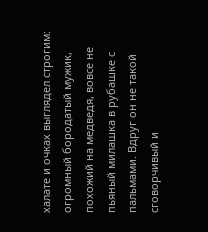халате и очках выглядел строгим: огромный бородатый мужик, похожий на медведя, вовсе не пьяный милашка в рубашке с пальмами. Вдруг он не такой сговорчивый и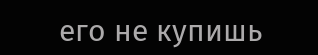его не купишь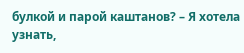булкой и парой каштанов? – Я хотела узнать,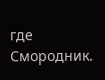где Смородник.